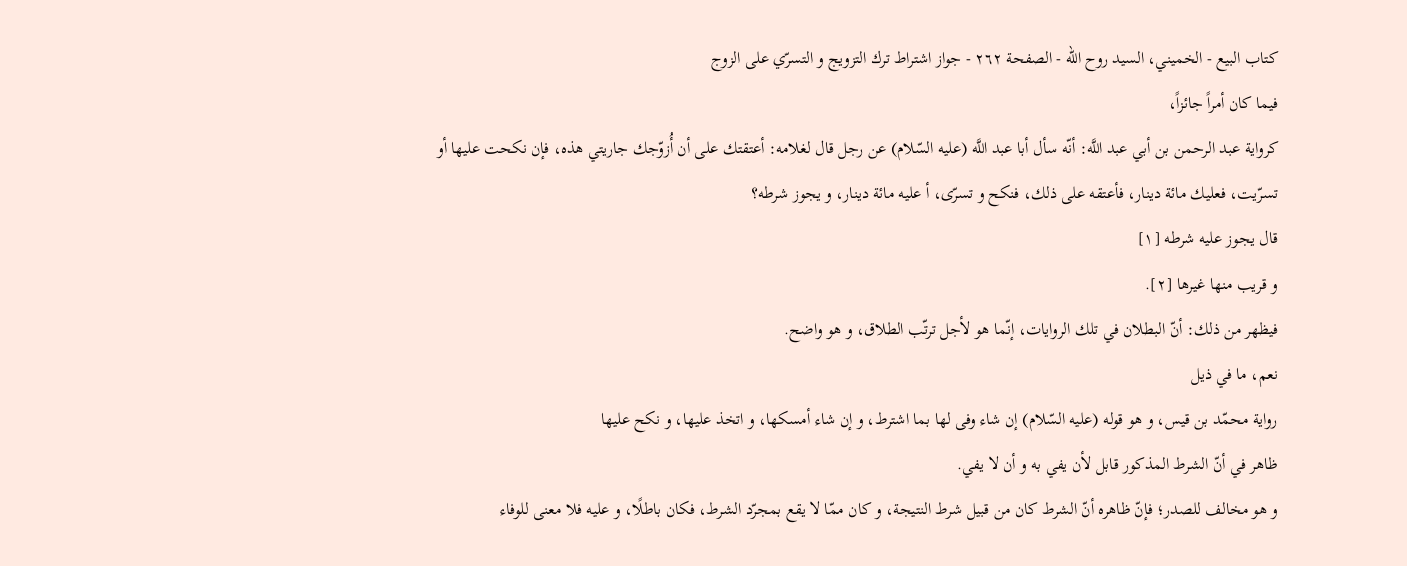كتاب البيع - الخميني، السيد روح الله - الصفحة ٢٦٢ - جواز اشتراط ترك التزويج و التسرّي على الزوج
فيما كان أمراً جائزاً،
كرواية عبد الرحمن بن أبي عبد اللَّه: أنّه سأل أبا عبد اللَّه (عليه السّلام) عن رجل قال لغلامه: أعتقتك على أن أُزوّجك جاريتي هذه، فإن نكحت عليها أو تسرّيت، فعليك مائة دينار، فأعتقه على ذلك، فنكح و تسرّى، أ عليه مائة دينار، و يجوز شرطه؟
قال يجوز عليه شرطه [١]
و قريب منها غيرها [٢].
فيظهر من ذلك: أنّ البطلان في تلك الروايات، إنّما هو لأجل ترتّب الطلاق، و هو واضح.
نعم، ما في ذيل
رواية محمّد بن قيس، و هو قوله (عليه السّلام) إن شاء وفى لها بما اشترط، و إن شاء أمسكها، و اتخذ عليها، و نكح عليها
ظاهر في أنّ الشرط المذكور قابل لأن يفي به و أن لا يفي.
و هو مخالف للصدر؛ فإنّ ظاهره أنّ الشرط كان من قبيل شرط النتيجة، و كان ممّا لا يقع بمجرّد الشرط، فكان باطلًا، و عليه فلا معنى للوفاء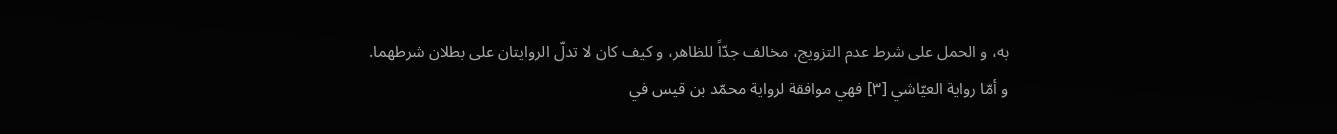به، و الحمل على شرط عدم التزويج، مخالف جدّاً للظاهر، و كيف كان لا تدلّ الروايتان على بطلان شرطهما.
و أمّا رواية العيّاشي [٣] فهي موافقة لرواية محمّد بن قيس في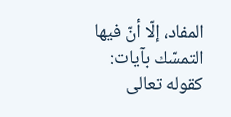المفاد، إلّا أنّ فيها التمسّك بآيات: كقوله تعالى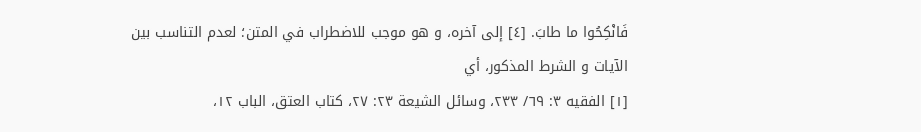فَانْكِحُوا ما طابَ. [٤] إلى آخره، و هو موجب للاضطراب في المتن؛ لعدم التناسب بين الآيات و الشرط المذكور، أي
[١] الفقيه ٣: ٦٩/ ٢٣٣، وسائل الشيعة ٢٣: ٢٧، كتاب العتق، الباب ١٢،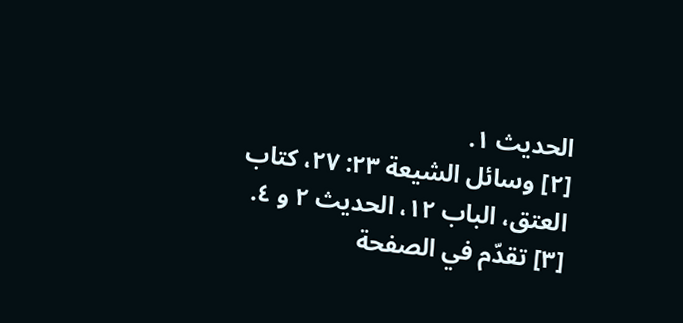الحديث ١.
[٢] وسائل الشيعة ٢٣: ٢٧، كتاب العتق، الباب ١٢، الحديث ٢ و ٤.
[٣] تقدّم في الصفحة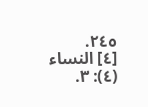٢٤٥.
[٤] النساء (٤): ٣.